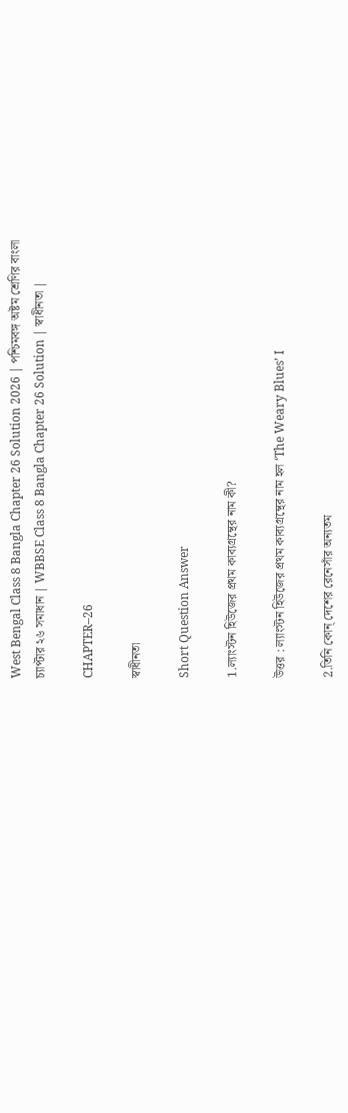West Bengal Class 8 Bangla Chapter 26 Solution 2026 | পশ্চিমবঙ্গ অষ্টম শ্ৰেণির বাংলা চ্যাপ্টার ২৬ সমাধান | WBBSE Class 8 Bangla Chapter 26 Solution | স্বাধীনতা |

CHAPTER–26

স্বাধীনতা

Short Question Answer

1.ল্যাংস্টন হিউজের প্রথম কাব্যগ্রন্থের নাম কী?

উত্তর : ল্যাংস্টন হিউজের প্রথম কাব্যগ্রন্থের নাম হল ‘The Weary Blues’ I

2.তিনি কোন্ দেশের রেনেসাঁর অন্যতম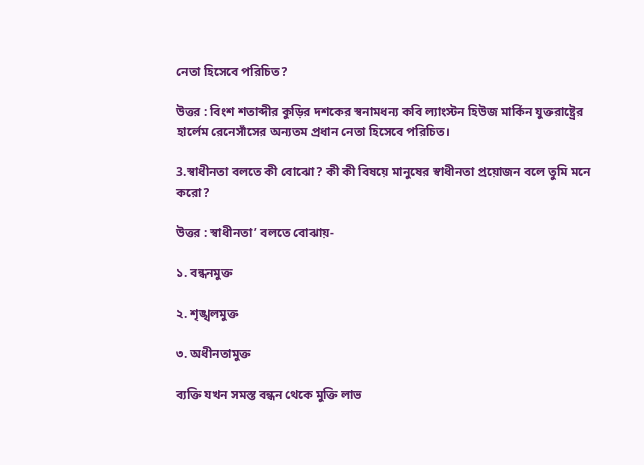নেতা হিসেবে পরিচিত?

উত্তর : বিংশ শতাব্দীর কুড়ির দশকের স্বনামধন্য কবি ল্যাংস্টন হিউজ মার্কিন যুক্তরাষ্ট্রের হার্লেম রেনেসাঁসের অন্যতম প্রধান নেতা হিসেবে পরিচিত।

3.স্বাধীনতা বলতে কী বোঝো? কী কী বিষয়ে মানুষের স্বাধীনতা প্রয়োজন বলে তুমি মনে করো?

উত্তর : স্বাধীনতা’ বলতে বোঝায়-

১. বন্ধনমুক্ত

২. শৃঙ্খলমুক্ত

৩. অধীনতামুক্ত

ব্যক্তি যখন সমস্ত বন্ধন থেকে মুক্তি লাভ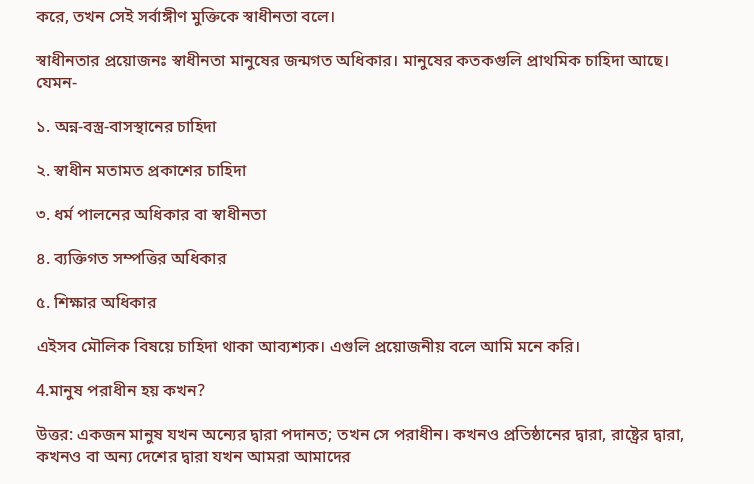করে, তখন সেই সর্বাঙ্গীণ মুক্তিকে স্বাধীনতা বলে।

স্বাধীনতার প্রয়োজনঃ স্বাধীনতা মানুষের জন্মগত অধিকার। মানুষের কতকগুলি প্রাথমিক চাহিদা আছে। যেমন-

১. অন্ন-বস্ত্র-বাসস্থানের চাহিদা

২. স্বাধীন মতামত প্রকাশের চাহিদা

৩. ধর্ম পালনের অধিকার বা স্বাধীনতা

৪. ব্যক্তিগত সম্পত্তির অধিকার

৫. শিক্ষার অধিকার

এইসব মৌলিক বিষয়ে চাহিদা থাকা আব্যশ্যক। এগুলি প্রয়োজনীয় বলে আমি মনে করি।

4.মানুষ পরাধীন হয় কখন?

উত্তর: একজন মানুষ যখন অন্যের দ্বারা পদানত; তখন সে পরাধীন। কখনও প্রতিষ্ঠানের দ্বারা, রাষ্ট্রের দ্বারা, কখনও বা অন্য দেশের দ্বারা যখন আমরা আমাদের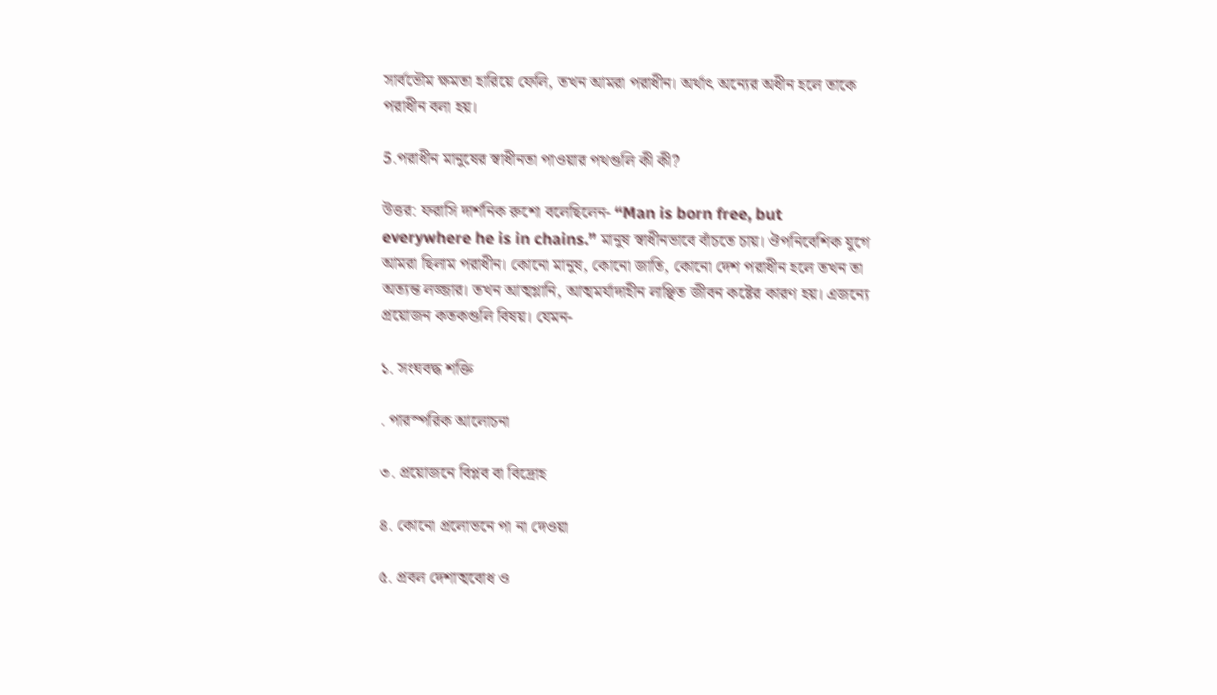সার্বভৌম ক্ষমতা হারিয়ে ফেলি, তখন আমরা পরাধীন। অর্থাৎ অন্যের অধীন হলে তাকে পরাধীন বলা হয়।

5.পরাধীন মানুষের স্বাধীনতা পাওয়ার পথগুলি কী কী?

উত্তর: ফরাসি দার্শনিক রুশো বলেছিলেন- “Man is born free, but everywhere he is in chains.” মানুষ স্বাধীনভাবে বাঁচতে চায়। ঔপনিবেশিক যুগে আমরা ছিলাম পরাধীন। কোনো মানুষ, কোনো জাতি, কোনো দেশ পরাধীন হলে তখন তা অত্যন্ত লজ্জার। তখন আত্মগ্লানি, আত্মমর্যাদাহীন লাঞ্ছিত জীবন কষ্টের কারণ হয়। এজন্যে প্রয়োজন কতকগুলি বিষয়। যেমন-

১. সংঘবদ্ধ শক্তি

. পারস্পরিক আলোচনা

৩. প্রয়োজনে বিপ্লব বা বিদ্রোহ

৪. কোনো প্রলোভনে পা না দেওয়া

৫. প্রবল দেশাত্মবোধ ও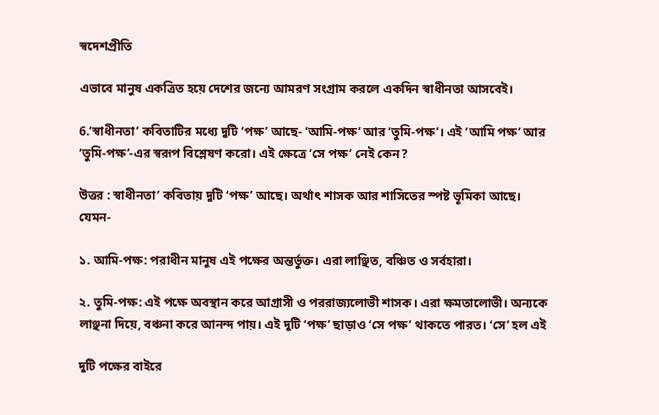স্বদেশপ্রীতি

এভাবে মানুষ একত্রিত হয়ে দেশের জন্যে আমরণ সংগ্রাম করলে একদিন স্বাধীনতা আসবেই।

6.’স্বাধীনতা’ কবিতাটির মধ্যে দুটি ‘পক্ষ’ আছে- ‘আমি-পক্ষ’ আর ‘তুমি-পক্ষ’। এই ‘আমি পক্ষ’ আর ‘তুমি-পক্ষ’-এর স্বরূপ বিশ্লেষণ করো। এই ক্ষেত্রে ‘সে পক্ষ’ নেই কেন?

উত্তর : স্বাধীনতা’ কবিতায় দুটি ‘পক্ষ’ আছে। অর্থাৎ শাসক আর শাসিতের স্পষ্ট ভূমিকা আছে। যেমন-

১. আমি-পক্ষ: পরাধীন মানুষ এই পক্ষের অন্তর্ভুক্ত। এরা লাঞ্ছিত, বঞ্চিত ও সর্বহারা।

২. তুমি-পক্ষ: এই পক্ষে অবস্থান করে আগ্রাসী ও পররাজ্যলোভী শাসক। এরা ক্ষমতালোভী। অন্যকে লাঞ্ছনা দিয়ে, বঞ্চনা করে আনন্দ পায়। এই দুটি ‘পক্ষ’ ছাড়াও ‘সে পক্ষ’ থাকতে পারত। ‘সে’ হল এই

দুটি পক্ষের বাইরে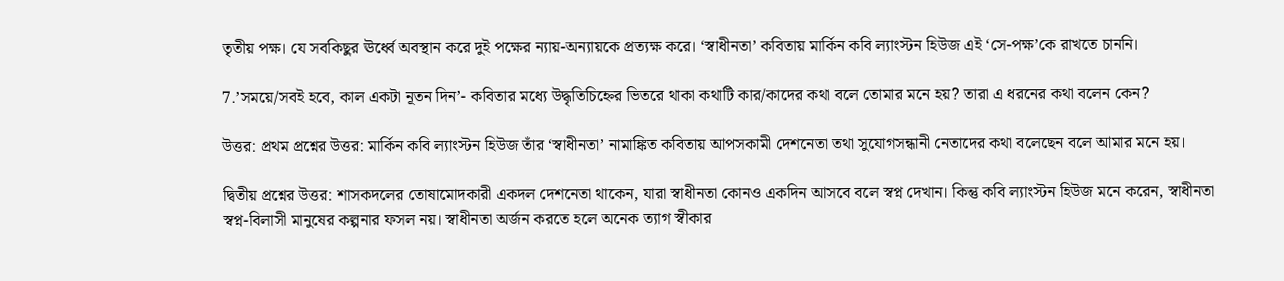তৃতীয় পক্ষ। যে সবকিছুর ঊর্ধ্বে অবস্থান করে দুই পক্ষের ন্যায়-অন্যায়কে প্রত্যক্ষ করে। ‘স্বাধীনতা’ কবিতায় মার্কিন কবি ল্যাংস্টন হিউজ এই ‘সে-পক্ষ’কে রাখতে চাননি।

7.’সময়ে/সবই হবে, কাল একটা নূতন দিন’- কবিতার মধ্যে উদ্ধৃতিচিহ্নের ভিতরে থাকা কথাটি কার/কাদের কথা বলে তোমার মনে হয়? তারা এ ধরনের কথা বলেন কেন?

উত্তর: প্রথম প্রশ্নের উত্তর: মার্কিন কবি ল্যাংস্টন হিউজ তাঁর ‘স্বাধীনতা’ নামাঙ্কিত কবিতায় আপসকামী দেশনেতা তথা সুযোগসন্ধানী নেতাদের কথা বলেছেন বলে আমার মনে হয়।

দ্বিতীয় প্রশ্নের উত্তর: শাসকদলের তোষামোদকারী একদল দেশনেতা থাকেন, যারা স্বাধীনতা কোনও একদিন আসবে বলে স্বপ্ন দেখান। কিন্তু কবি ল্যাংস্টন হিউজ মনে করেন, স্বাধীনতা স্বপ্ন-বিলাসী মানুষের কল্পনার ফসল নয়। স্বাধীনতা অর্জন করতে হলে অনেক ত্যাগ স্বীকার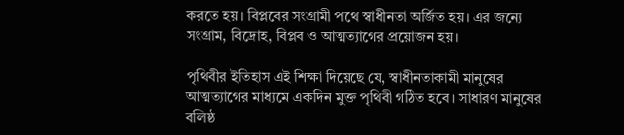করতে হয়। বিপ্লবের সংগ্রামী পথে স্বাধীনতা অর্জিত হয়। এর জন্যে সংগ্রাম, বিদ্রোহ, বিপ্লব ও আত্মত্যাগের প্রয়োজন হয়।

পৃথিবীর ইতিহাস এই শিক্ষা দিয়েছে যে, স্বাধীনতাকামী মানুষের আত্মত্যাগের মাধ্যমে একদিন মুক্ত পৃথিবী গঠিত হবে। সাধারণ মানুষের বলিষ্ঠ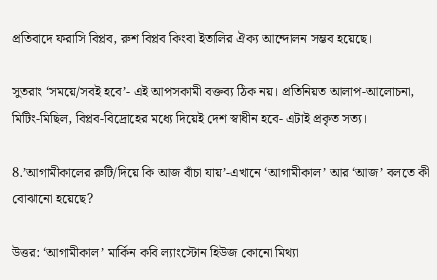প্রতিবাদে ফরাসি বিপ্লব, রুশ বিপ্লব কিংবা ইতালির ঐক্য আন্দোলন সম্ভব হয়েছে।

সুতরাং ‘সময়ে/সবই হবে’- এই আপসকামী বক্তব্য ঠিক নয়। প্রতিনিয়ত আলাপ-আলোচনা, মিটিং-মিছিল, বিপ্লব-বিদ্রোহের মধ্যে দিয়েই দেশ স্বাধীন হবে- এটাই প্রকৃত সত্য।

8.’আগামীকালের রুটি/দিয়ে কি আজ বাঁচা যায়’-এখানে ‘আগামীকাল’ আর ‘আজ’ বলতে কী বোঝানো হয়েছে?

উত্তর: ‘আগামীকাল’ মার্কিন কবি ল্যাংস্টোন হিউজ কোনো মিথ্যা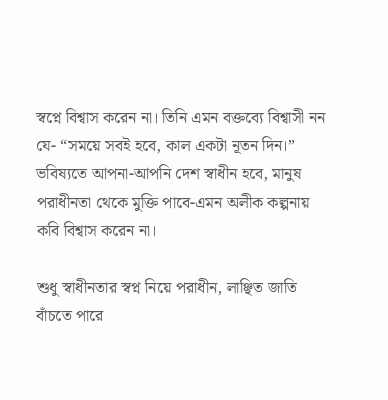স্বপ্নে বিশ্বাস করেন না। তিনি এমন বক্তব্যে বিশ্বাসী নন যে- “সময়ে সবই হবে, কাল একটা নূতন দিন।” ভবিষ্যতে আপনা-আপনি দেশ স্বাধীন হবে, মানুষ পরাধীনতা থেকে মুক্তি পাবে-এমন অলীক কল্পনায় কবি বিশ্বাস করেন না।

শুধু স্বাধীনতার স্বপ্ন নিয়ে পরাধীন, লাঞ্ছিত জাতি বাঁচতে পারে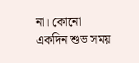না। কোনো একদিন শুভ সময়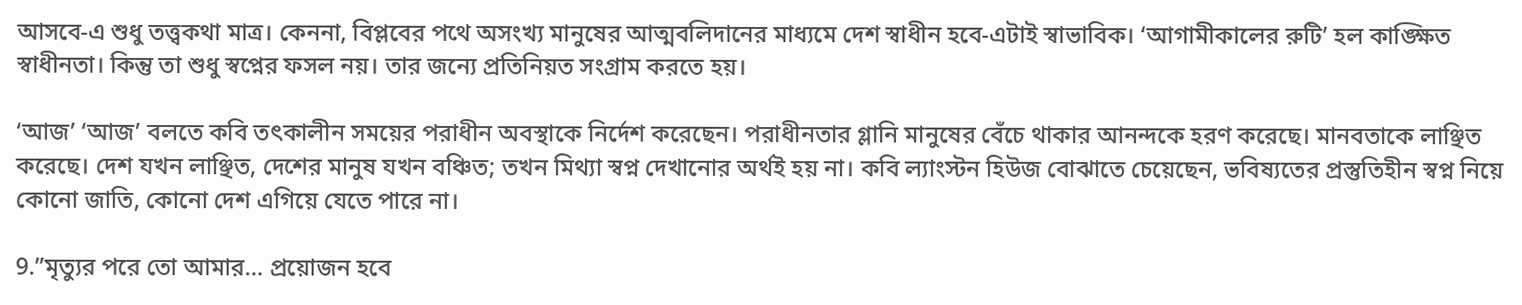আসবে-এ শুধু তত্ত্বকথা মাত্র। কেননা, বিপ্লবের পথে অসংখ্য মানুষের আত্মবলিদানের মাধ্যমে দেশ স্বাধীন হবে-এটাই স্বাভাবিক। ‘আগামীকালের রুটি’ হল কাঙ্ক্ষিত স্বাধীনতা। কিন্তু তা শুধু স্বপ্নের ফসল নয়। তার জন্যে প্রতিনিয়ত সংগ্রাম করতে হয়।

‘আজ’ ‘আজ’ বলতে কবি তৎকালীন সময়ের পরাধীন অবস্থাকে নির্দেশ করেছেন। পরাধীনতার গ্লানি মানুষের বেঁচে থাকার আনন্দকে হরণ করেছে। মানবতাকে লাঞ্ছিত করেছে। দেশ যখন লাঞ্ছিত, দেশের মানুষ যখন বঞ্চিত; তখন মিথ্যা স্বপ্ন দেখানোর অর্থই হয় না। কবি ল্যাংস্টন হিউজ বোঝাতে চেয়েছেন, ভবিষ্যতের প্রস্তুতিহীন স্বপ্ন নিয়ে কোনো জাতি, কোনো দেশ এগিয়ে যেতে পারে না।

9.”মৃত্যুর পরে তো আমার… প্রয়োজন হবে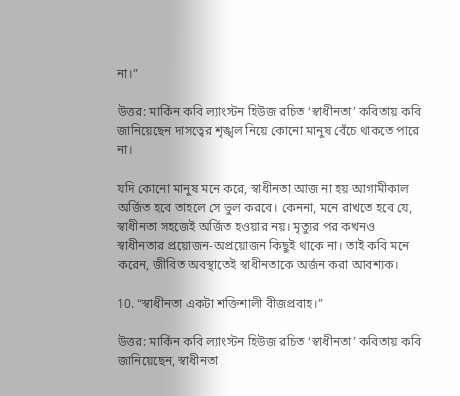না।”

উত্তর: মার্কিন কবি ল্যাংস্টন হিউজ রচিত ‘স্বাধীনতা’ কবিতায় কবি জানিয়েছেন দাসত্বের শৃঙ্খল নিয়ে কোনো মানুষ বেঁচে থাকতে পারে না।

যদি কোনো মানুষ মনে করে, স্বাধীনতা আজ না হয় আগামীকাল অর্জিত হবে তাহলে সে ভুল করবে। কেননা, মনে রাখতে হবে যে, স্বাধীনতা সহজেই অর্জিত হওয়ার নয়। মৃত্যুর পর কখনও স্বাধীনতার প্রয়োজন-অপ্রয়োজন কিছুই থাকে না। তাই কবি মনে করেন, জীবিত অবস্থাতেই স্বাধীনতাকে অর্জন করা আবশ্যক।

10. “স্বাধীনতা একটা শক্তিশালী বীজপ্রবাহ।”

উত্তর: মার্কিন কবি ল্যাংস্টন হিউজ রচিত ‘স্বাধীনতা’ কবিতায় কবি জানিয়েছেন, স্বাধীনতা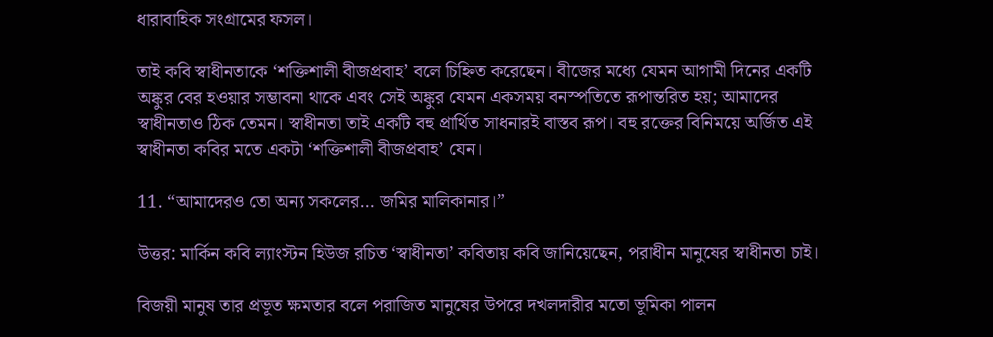ধারাবাহিক সংগ্রামের ফসল।

তাই কবি স্বাধীনতাকে ‘শক্তিশালী বীজপ্রবাহ’ বলে চিহ্নিত করেছেন। বীজের মধ্যে যেমন আগামী দিনের একটি অঙ্কুর বের হওয়ার সম্ভাবনা থাকে এবং সেই অঙ্কুর যেমন একসময় বনস্পতিতে রূপান্তরিত হয়; আমাদের স্বাধীনতাও ঠিক তেমন। স্বাধীনতা তাই একটি বহু প্রার্থিত সাধনারই বাস্তব রূপ। বহু রক্তের বিনিময়ে অর্জিত এই স্বাধীনতা কবির মতে একটা ‘শক্তিশালী বীজপ্রবাহ’ যেন।

11. “আমাদেরও তো অন্য সকলের… জমির মালিকানার।”

উত্তর: মার্কিন কবি ল্যাংস্টন হিউজ রচিত ‘স্বাধীনতা’ কবিতায় কবি জানিয়েছেন, পরাধীন মানুষের স্বাধীনতা চাই।

বিজয়ী মানুষ তার প্রভূত ক্ষমতার বলে পরাজিত মানুষের উপরে দখলদারীর মতো ভূমিকা পালন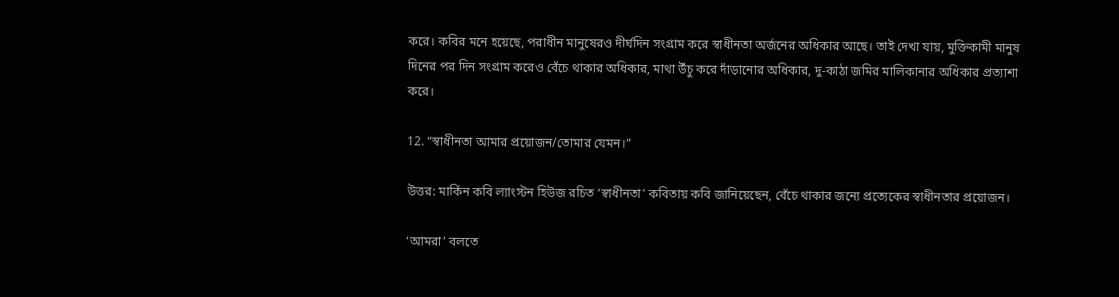করে। কবির মনে হয়েছে, পরাধীন মানুষেরও দীর্ঘদিন সংগ্রাম করে স্বাধীনতা অর্জনের অধিকার আছে। তাই দেখা যায়, মুক্তিকামী মানুষ দিনের পর দিন সংগ্রাম করেও বেঁচে থাকার অধিকার, মাথা উঁচু করে দাঁড়ানোর অধিকার, দু-কাঠা জমির মালিকানার অধিকার প্রত্যাশা করে।

12. “স্বাধীনতা আমার প্রয়োজন/তোমার যেমন।”

উত্তর: মার্কিন কবি ল্যাংস্টন হিউজ রচিত ‘স্বাধীনতা’ কবিতায় কবি জানিয়েছেন, বেঁচে থাকার জন্যে প্রত্যেকের স্বাধীনতার প্রয়োজন।

‘আমরা’ বলতে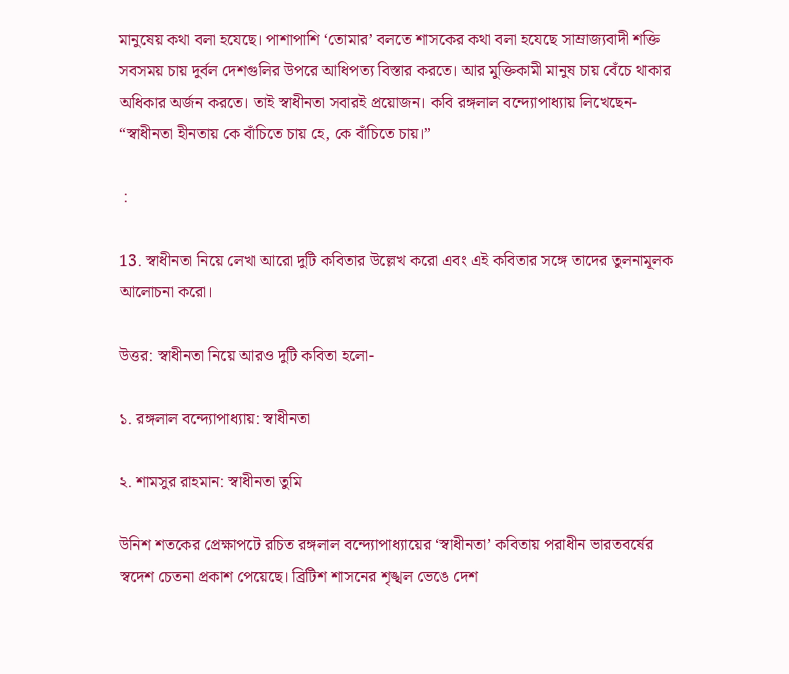মানুষেয় কথা বলা হযেছে। পাশাপাশি ‘তোমার’ বলতে শাসকের কথা বলা হযেছে সাম্রাজ্যবাদী শক্তি সবসময় চায় দুর্বল দেশগুলির উপরে আধিপত্য বিস্তার করতে। আর মুক্তিকামী মানুষ চায় বেঁচে থাকার অধিকার অর্জন করতে। তাই স্বাধীনতা সবারই প্রয়োজন। কবি রঙ্গলাল বন্দ্যোপাধ্যায় লিখেছেন- “স্বাধীনতা হীনতায় কে বাঁচিতে চায় হে, কে বাঁচিতে চায়।”

 :

13. স্বাধীনতা নিয়ে লেখা আরো দুটি কবিতার উল্লেখ করো এবং এই কবিতার সঙ্গে তাদের তুলনামূলক আলোচনা করো।

উত্তর: স্বাধীনতা নিয়ে আরও দুটি কবিতা হলো-

১. রঙ্গলাল বন্দ্যোপাধ্যায়: স্বাধীনতা

২. শামসুর রাহমান: স্বাধীনতা তুমি

উনিশ শতকের প্রেক্ষাপটে রচিত রঙ্গলাল বন্দ্যোপাধ্যায়ের ‘স্বাধীনতা’ কবিতায় পরাধীন ভারতবর্ষের স্বদেশ চেতনা প্রকাশ পেয়েছে। ব্রিটিশ শাসনের শৃঙ্খল ভেঙে দেশ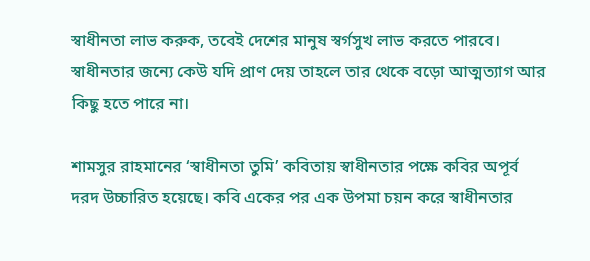স্বাধীনতা লাভ করুক, তবেই দেশের মানুষ স্বর্গসুখ লাভ করতে পারবে। স্বাধীনতার জন্যে কেউ যদি প্রাণ দেয় তাহলে তার থেকে বড়ো আত্মত্যাগ আর কিছু হতে পারে না।

শামসুর রাহমানের ‘স্বাধীনতা তুমি’ কবিতায় স্বাধীনতার পক্ষে কবির অপূর্ব দরদ উচ্চারিত হয়েছে। কবি একের পর এক উপমা চয়ন করে স্বাধীনতার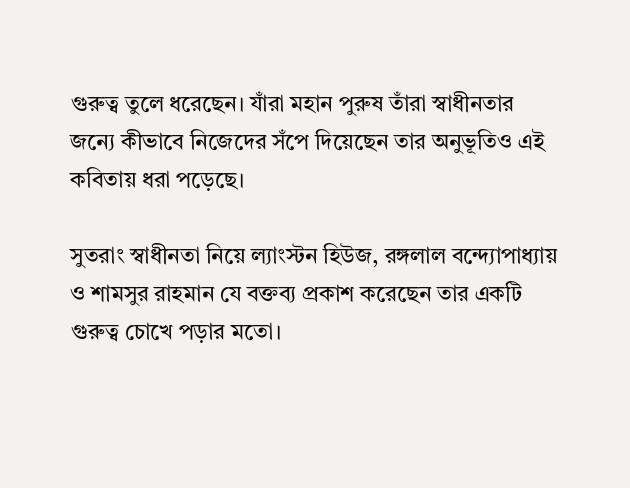গুরুত্ব তুলে ধরেছেন। যাঁরা মহান পুরুষ তাঁরা স্বাধীনতার জন্যে কীভাবে নিজেদের সঁপে দিয়েছেন তার অনুভূতিও এই কবিতায় ধরা পড়েছে।

সুতরাং স্বাধীনতা নিয়ে ল্যাংস্টন হিউজ, রঙ্গলাল বন্দ্যোপাধ্যায় ও শামসুর রাহমান যে বক্তব্য প্রকাশ করেছেন তার একটি গুরুত্ব চোখে পড়ার মতো।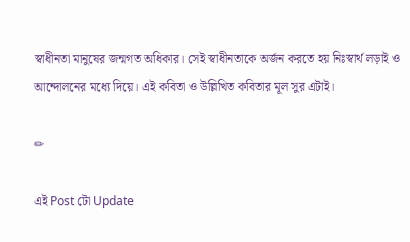স্বাধীনতা মানুষের জন্মগত অধিকার। সেই স্বাধীনতাকে অর্জন করতে হয় নিঃস্বার্থ লড়াই ও আন্দোলনের মধ্যে দিয়ে। এই কবিতা ও উল্লিখিত কবিতার মূল সুর এটাই।

✏

এই Post টো Update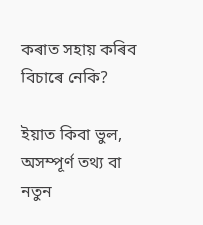কৰাত সহায় কৰিব বিচাৰে নেকি?

ইয়াত কিবা ভুল, অসম্পূৰ্ণ তথ্য বা নতুন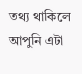তথ্য থাকিলে আপুনি এটা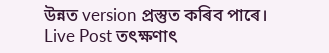উন্নত version প্ৰস্তুত কৰিব পাৰে। Live Post তৎক্ষণাৎ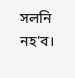সলনি নহ'ব।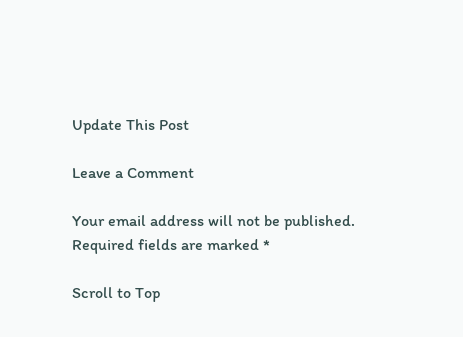Update This Post

Leave a Comment

Your email address will not be published. Required fields are marked *

Scroll to Top